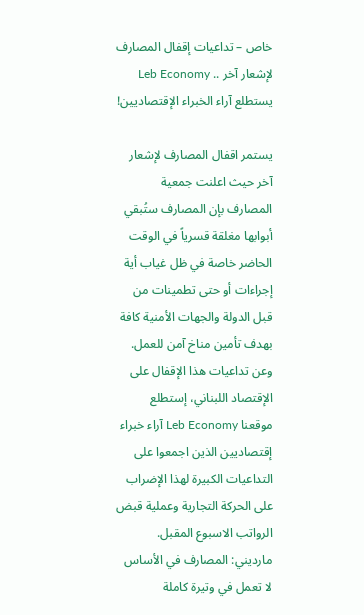خاص – تداعيات إقفال المصارف لإشعار آخر .. Leb Economy يستطلع آراء الخبراء الإقتصاديين!

يستمر اقفال المصارف لإشعار آخر حيث اعلنت جمعية المصارف بإن المصارف ستُبقي أبوابها مغلقة قسرياً في الوقت الحاضر خاصة في ظل غياب أية إجراءات أو حتى تطمينات من قبل الدولة والجهات الأمنية كافة بهدف تأمين مناخ آمن للعمل.
وعن تداعيات هذا الإقفال على الإقتصاد اللبناني، إستطلع موقعنا Leb Economy آراء خبراء إقتصاديين الذين اجمعوا على التداعيات الكبيرة لهذا الإضراب على الحركة التجارية وعملية قبض الرواتب الاسبوع المقبل.
مارديني: المصارف في الأساس
لا تعمل في وتيرة كاملة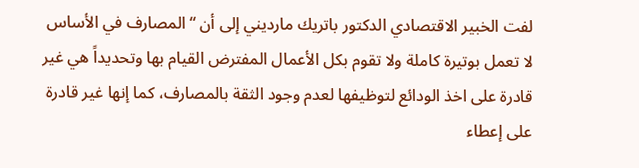لفت الخبير الاقتصادي الدكتور باتريك مارديني إلى أن “المصارف في الأساس لا تعمل بوتيرة كاملة ولا تقوم بكل الأعمال المفترض القيام بها وتحديداً هي غير قادرة على اخذ الودائع لتوظيفها لعدم وجود الثقة بالمصارف، كما إنها غير قادرة على إعطاء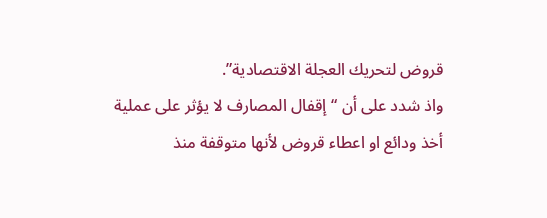قروض لتحريك العجلة الاقتصادية”.
واذ شدد على أن “إقفال المصارف لا يؤثر على عملية أخذ ودائع او اعطاء قروض لأنها متوقفة منذ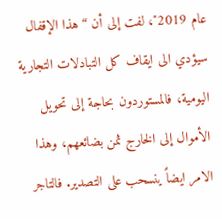عام 2019″، لفت إلى أن “هذا الإقفال سيؤدي الى ايقاف كل التبادلات التجارية اليومية، فالمستوردون بحاجة إلى تحويل الأموال إلى الخارج ثمن بضائعهم، وهذا الامر ايضاً ينسحب على التصدير. فالتاجر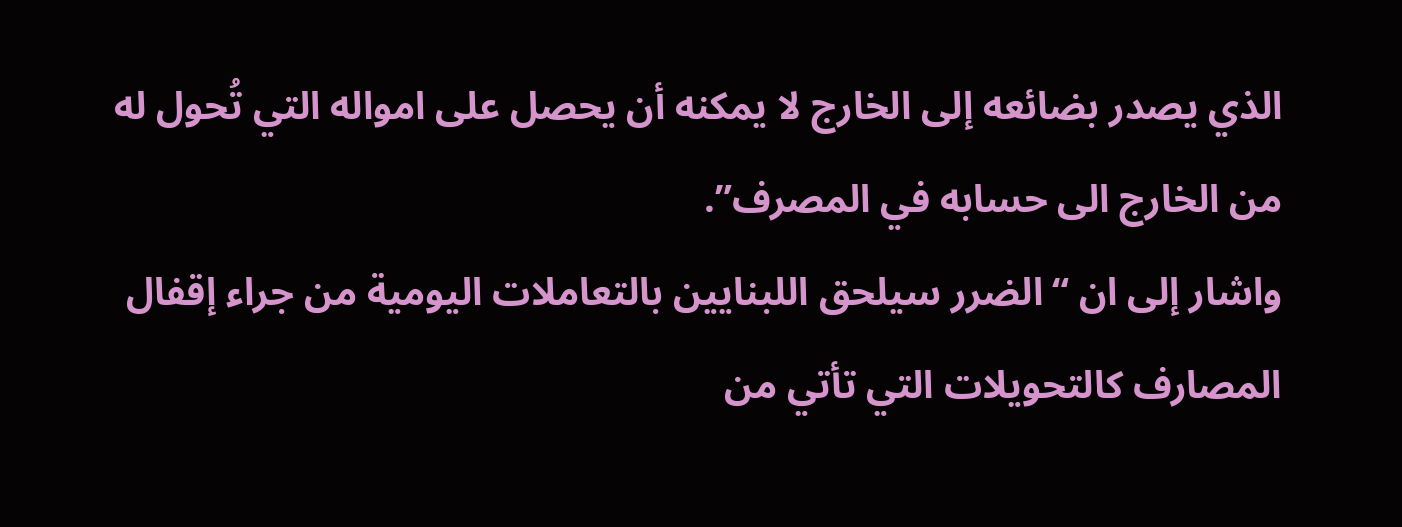الذي يصدر بضائعه إلى الخارج لا يمكنه أن يحصل على امواله التي تُحول له من الخارج الى حسابه في المصرف”.
واشار إلى ان “الضرر سيلحق اللبنايين بالتعاملات اليومية من جراء إقفال المصارف كالتحويلات التي تأتي من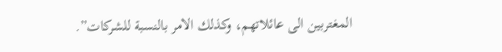المغتربين الى عائلاتهم، وكذلك الامر بالنسبة للشركات”.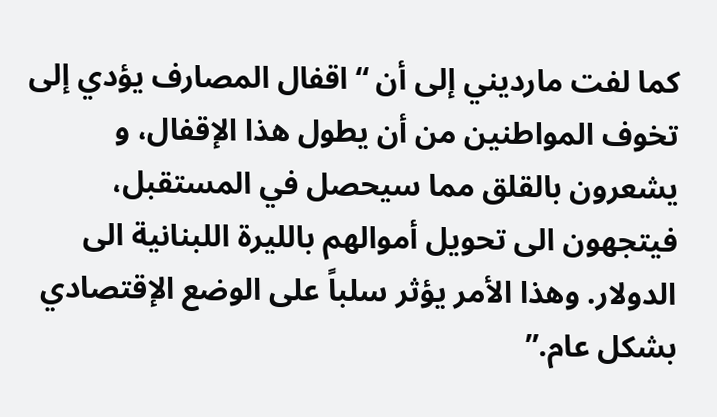كما لفت مارديني إلى أن “اقفال المصارف يؤدي إلى تخوف المواطنين من أن يطول هذا الإقفال، و يشعرون بالقلق مما سيحصل في المستقبل، فيتجهون الى تحويل أموالهم بالليرة اللبنانية الى الدولار. وهذا الأمر يؤثر سلباً على الوضع الإقتصادي بشكل عام.”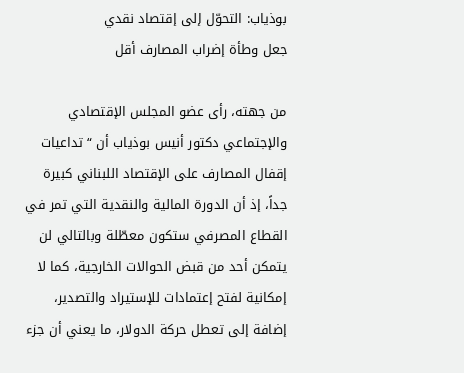بوذياب: التحوّل إلى إقتصاد نقدي
جعل وطأة إضراب المصارف أقل

من جهته، رأى عضو المجلس الإقتصادي والإجتماعي دكتور أنيس بوذياب أن “تداعيات إقفال المصارف على الإقتصاد اللبناني كبيرة جداً، إذ أن الدورة المالية والنقدية التي تمر في القطاع المصرفي ستكون معطّلة وبالتالي لن يتمكن أحد من قبض الحوالات الخارجية، كما لا إمكانية لفتح إعتمادات للإستيراد والتصدير، إضافة إلى تعطل حركة الدولار، ما يعني أن جزء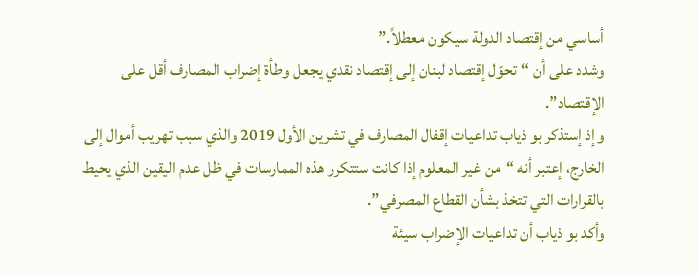أساسي من إقتصاد الدولة سيكون معطلاً.”
وشدد على أن “تحوّل إقتصاد لبنان إلى إقتصاد نقدي يجعل وطأة إضراب المصارف أقل على الإقتصاد”.
وإذ إستذكر بو ذياب تداعيات إقفال المصارف في تشرين الأول 2019 والذي سبب تهريب أموال إلى الخارج، إعتبر أنه “من غير المعلوم إذا كانت ستتكرر هذه الممارسات في ظل عدم اليقين الذي يحيط بالقرارات التي تتخذ بشأن القطاع المصرفي”.
وأكد بو ذياب أن تداعيات الإضراب سيئة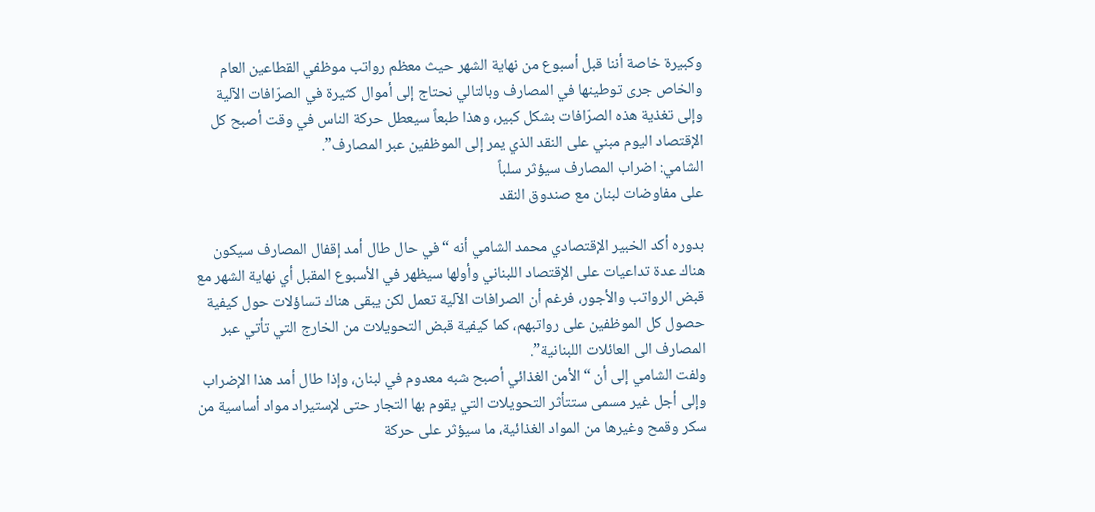وكبيرة خاصة أننا قبل أسبوع من نهاية الشهر حيث معظم رواتب موظفي القطاعين العام والخاص جرى توطينها في المصارف وبالتالي نحتاج إلى أموال كثيرة في الصرّافات الآلية وإلى تغذية هذه الصرّافات بشكل كبير، وهذا طبعاً سيعطل حركة الناس في وقت أصبح كل الإقتصاد اليوم مبني على النقد الذي يمر إلى الموظفين عبر المصارف”.
الشامي: اضراب المصارف سيؤثر سلباً
على مفاوضات لبنان مع صندوق النقد

بدوره أكد الخبير الإقتصادي محمد الشامي أنه “في حال طال أمد إقفال المصارف سيكون هناك عدة تداعيات على الإقتصاد اللبناني وأولها سيظهر في الأسبوع المقبل أي نهاية الشهر مع قبض الرواتب والأجور، فرغم أن الصرافات الآلية تعمل لكن يبقى هناك تساؤلات حول كيفية حصول كل الموظفين على رواتبهم، كما كيفية قبض التحويلات من الخارج التي تأتي عبر المصارف الى العائلات اللبنانية”.
ولفت الشامي إلى أن “الأمن الغذائي أصبح شبه معدوم في لبنان، وإذا طال أمد هذا الإضراب وإلى أجل غير مسمى ستتأثر التحويلات التي يقوم بها التجار حتى لإستيراد مواد أساسية من سكر وقمح وغيرها من المواد الغذائية، ما سيؤثر على حركة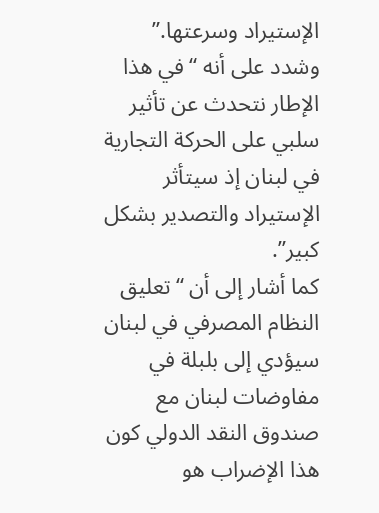الإستيراد وسرعتها.”
وشدد على أنه “في هذا الإطار نتحدث عن تأثير سلبي على الحركة التجارية في لبنان إذ سيتأثر الإستيراد والتصدير بشكل كبير”.
كما أشار إلى أن “تعليق النظام المصرفي في لبنان سيؤدي إلى بلبلة في مفاوضات لبنان مع صندوق النقد الدولي كون هذا الإضراب هو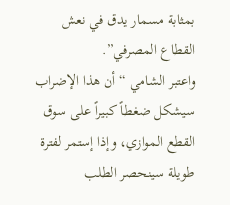بمثابة مسمار يدق في نعش القطاع المصرفي”.
واعتبر الشامي “أن هذا الإضراب سيشكل ضغطاً كبيراً على سوق القطع الموازي، وإذا إستمر لفترة طويلة سينحصر الطلب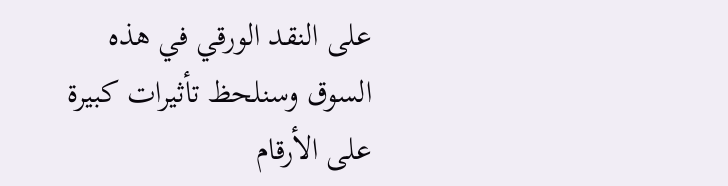على النقد الورقي في هذه السوق وسنلحظ تأثيرات كبيرة على الأرقام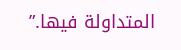المتداولة فيها.”